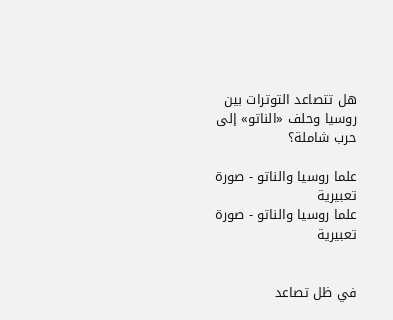هل تتصاعد التوترات بين روسيا وحلف «الناتو» إلى حرب شاملة؟

علما روسيا والناتو - صورة تعبيرية
علما روسيا والناتو - صورة تعبيرية


في ظل تصاعد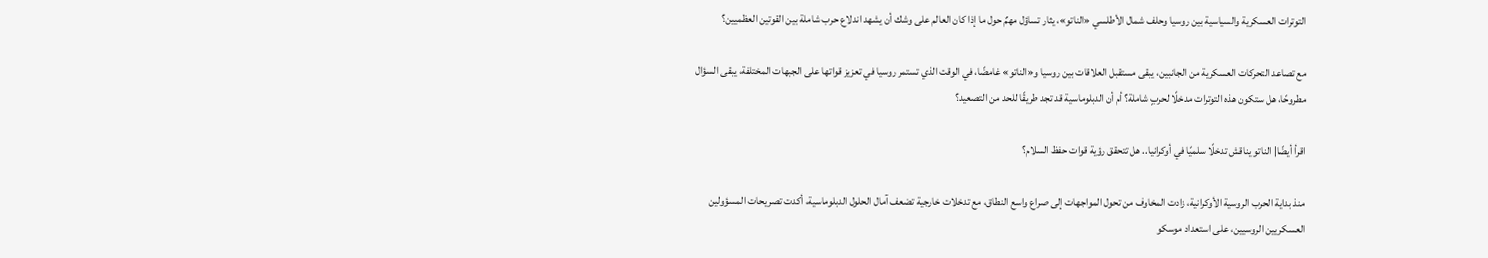التوترات العسكرية والسياسية بين روسيا وحلف شمال الأطلسي «الناتو»، يثار تساؤل مهمٌ حول ما إذا كان العالم على وشك أن يشهد اندلاع حرب شاملة بين القوتين العظميين؟

مع تصاعد التحركات العسكرية من الجانبين، يبقى مستقبل العلاقات بين روسيا و«الناتو» غامضًا، في الوقت الذي تستمر روسيا في تعزيز قواتها على الجبهات المختلفة، يبقى السؤال مطروحًا، هل ستكون هذه التوترات مدخلًا لحربٍ شاملة؟ أم أن الدبلوماسية قد تجد طريقًا للحد من التصعيد؟

اقرأ أيضًا| الناتو يناقش تدخلًا سلميًا في أوكرانيا.. هل تتحقق رؤية قوات حفظ السلام؟

منذ بداية الحرب الروسية الأوكرانية، زادت المخاوف من تحول المواجهات إلى صراع واسع النطاق، مع تدخلات خارجية تضعف آمال الحلول الدبلوماسية، أكدت تصريحات المسؤولين العسكريين الروسيين، على استعداد موسكو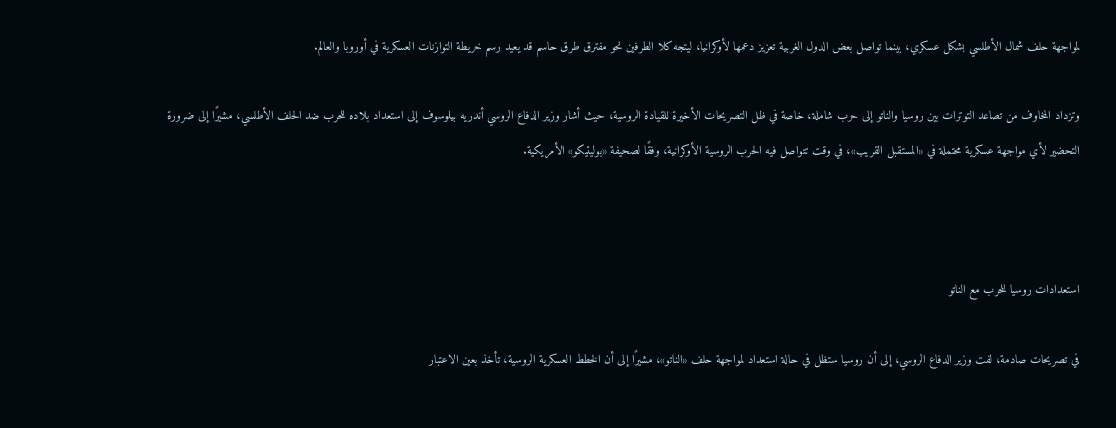لمواجهة حلف شمال الأطلسي بشكل عسكري، بينما تواصل بعض الدول الغربية تعزيز دعمها لأوكرانيا، ليتجه كلا الطرفين نحو مفترق طرق حاسم قد يعيد رسم خريطة التوازنات العسكرية في أوروبا والعالم.

وتزداد المخاوف من تصاعد التوترات بين روسيا والناتو إلى حرب شاملة، خاصة في ظل التصريحات الأخيرة للقيادة الروسية، حيث أشار وزير الدفاع الروسي أندريه بيلوسوف إلى استعداد بلاده للحرب ضد الحلف الأطلسي، مشيرًا إلى ضرورة التحضير لأي مواجهة عسكرية محتملة في «المستقبل القريب»، في وقت تتواصل فيه الحرب الروسية الأوكرانية، وفقًا لصحيفة «بوليتيكو» الأمريكية.



استعدادات روسيا للحرب مع الناتو

في تصريحات صادمة، لفت وزير الدفاع الروسي، إلى أن روسيا ستظل في حالة استعداد لمواجهة حلف «الناتو»، مشيرًا إلى أن الخطط العسكرية الروسية، تأخذ بعين الاعتبار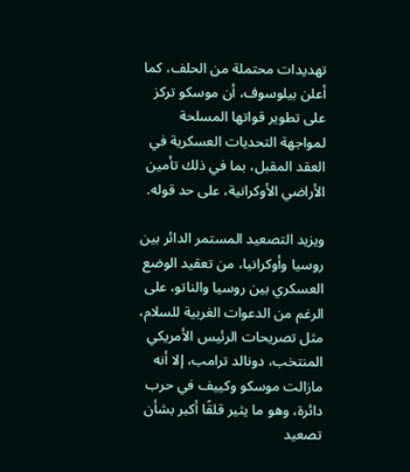تهديدات محتملة من الحلف، كما أعلن بيلوسوف، أن موسكو تركز على تطوير قواتها المسلحة لمواجهة التحديات العسكرية في العقد المقبل، بما في ذلك تأمين الأراضي الأوكرانية، على حد قوله.

ويزيد التصعيد المستمر الدائر بين روسيا وأوكرانيا، من تعقيد الوضع العسكري بين روسيا والناتو، على الرغم من الدعوات الغربية للسلام، مثل تصريحات الرئيس الأمريكي المنتخب، دونالد ترامب، إلا أنه مازالت موسكو وكييف في حرب دائرة، وهو ما يثير قلقًا أكبر بشأن تصعيد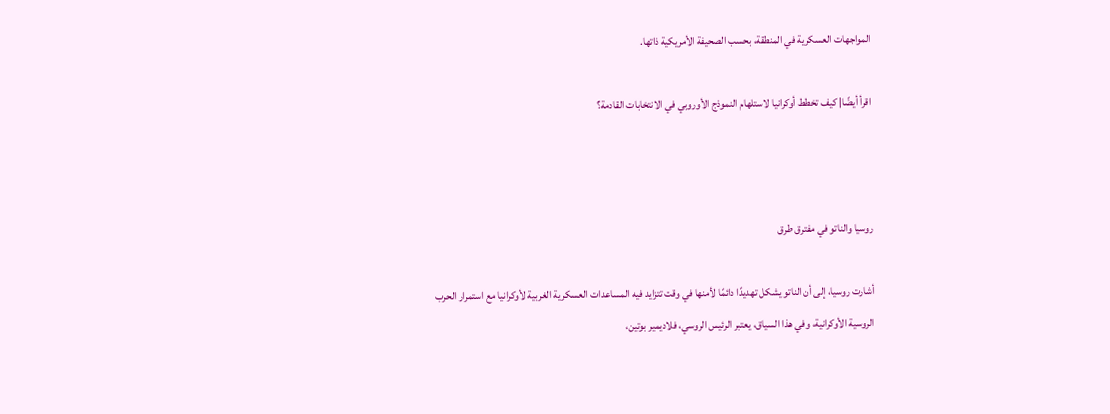المواجهات العسكرية في المنطقة، بحسب الصحيفة الأمريكية ذاتها.

اقرأ أيضًا| كيف تخطط أوكرانيا لاستلهام النموذج الأوروبي في الانتخابات القادمة؟



روسيا والناتو في مفترق طرق

أشارت روسيا، إلى أن الناتو يشكل تهديدًا دائمًا لأمنها في وقت تتزايد فيه المساعدات العسكرية الغربية لأوكرانيا مع استمرار الحرب الروسية الأوكرانية، وفي هذا السياق، يعتبر الرئيس الروسي، فلاديمير بوتين،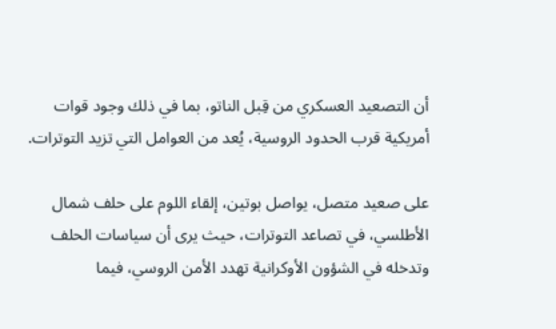أن التصعيد العسكري من قِبل الناتو، بما في ذلك وجود قوات أمريكية قرب الحدود الروسية، يُعد من العوامل التي تزيد التوترات.

على صعيد متصل، يواصل بوتين، إلقاء اللوم على حلف شمال الأطلسي، في تصاعد التوترات، حيث يرى أن سياسات الحلف وتدخله في الشؤون الأوكرانية تهدد الأمن الروسي، فيما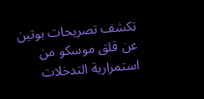تكشف تصريحات بوتين عن قلق موسكو من استمرارية التدخلات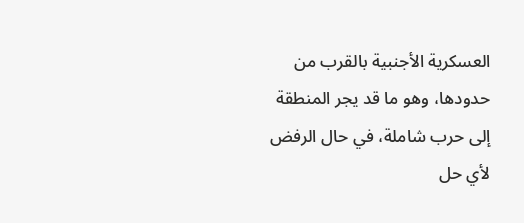العسكرية الأجنبية بالقرب من حدودها، وهو ما قد يجر المنطقة إلى حرب شاملة، في حال الرفض لأي حل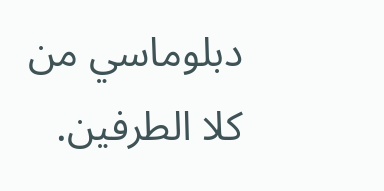دبلوماسي من كلا الطرفين.